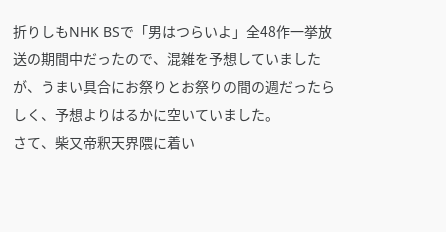折りしもNHK BSで「男はつらいよ」全48作一挙放送の期間中だったので、混雑を予想していましたが、うまい具合にお祭りとお祭りの間の週だったらしく、予想よりはるかに空いていました。
さて、柴又帝釈天界隈に着い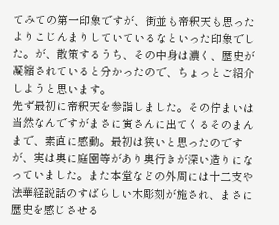てみての第一印象ですが、街並も帝釈天も思ったよりこじんまりしていているなといった印象でした。が、散策するうち、その中身は濃く、歴史が凝縮されていると分かったので、ちょっとご紹介しようと思います。
先ず最初に帝釈天を参詣しました。その佇まいは当然なんですがまさに寅さんに出てくるそのまんまで、素直に感動。最初は狭いと思ったのですが、実は奥に庭園等があり奥行きが深い造りになっていました。また本堂などの外周には十二支や法華経説話のすばらしい木彫刻が施され、まさに歴史を感じさせる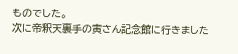ものでした。
次に帝釈天裏手の寅さん記念館に行きました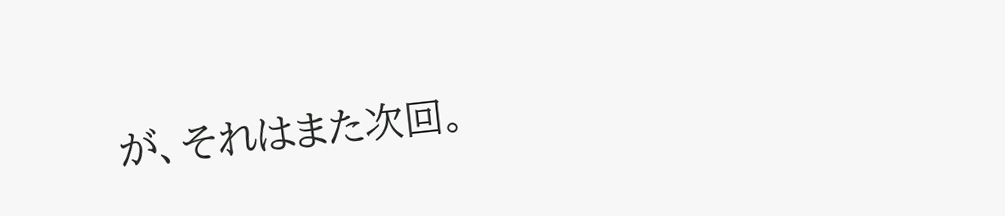が、それはまた次回。